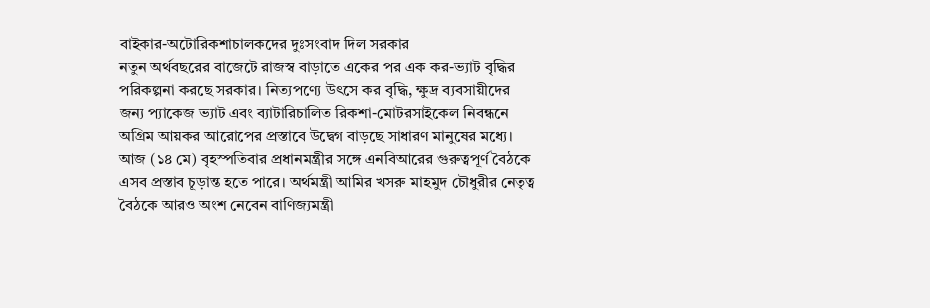বাইকার-অটোরিকশাচালকদের দুঃসংবাদ দিল সরকার
নতুন অর্থবছরের বাজেটে রাজস্ব বাড়াতে একের পর এক কর-ভ্যাট বৃদ্ধির পরিকল্পনা করছে সরকার। নিত্যপণ্যে উৎসে কর বৃদ্ধি, ক্ষুদ্র ব্যবসায়ীদের জন্য প্যাকেজ ভ্যাট এবং ব্যাটারিচালিত রিকশা-মোটরসাইকেল নিবন্ধনে অগ্রিম আয়কর আরোপের প্রস্তাবে উদ্বেগ বাড়ছে সাধারণ মানুষের মধ্যে। আজ (১৪ মে) বৃহস্পতিবার প্রধানমন্ত্রীর সঙ্গে এনবিআরের গুরুত্বপূর্ণ বৈঠকে এসব প্রস্তাব চূড়ান্ত হতে পারে। অর্থমন্ত্রী আমির খসরু মাহমুদ চৌধুরীর নেতৃত্ব বৈঠকে আরও অংশ নেবেন বাণিজ্যমন্ত্রী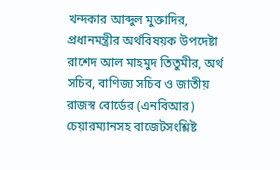খন্দকার আব্দুল মুক্তাদির, প্রধানমন্ত্রীর অর্থবিষয়ক উপদেষ্টা রাশেদ আল মাহমুদ তিতুমীর, অর্থ সচিব, বাণিজ্য সচিব ও জাতীয় রাজস্ব বোর্ডের (এনবিআর) চেয়ারম্যানসহ বাজেটসংশ্লিষ্ট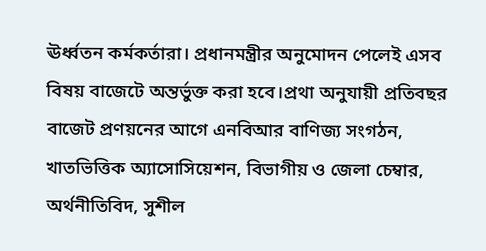ঊর্ধ্বতন কর্মকর্তারা। প্রধানমন্ত্রীর অনুমোদন পেলেই এসব বিষয় বাজেটে অন্তর্ভুক্ত করা হবে।প্রথা অনুযায়ী প্রতিবছর বাজেট প্রণয়নের আগে এনবিআর বাণিজ্য সংগঠন, খাতভিত্তিক অ্যাসোসিয়েশন, বিভাগীয় ও জেলা চেম্বার, অর্থনীতিবিদ, সুশীল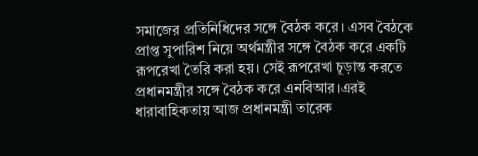সমাজের প্রতিনিধিদের সঙ্গে বৈঠক করে। এসব বৈঠকে প্রাপ্ত সুপারিশ নিয়ে অর্থমন্ত্রীর সঙ্গে বৈঠক করে একটি রূপরেখা তৈরি করা হয়। সেই রূপরেখা চূড়ান্ত করতে প্রধানমন্ত্রীর সঙ্গে বৈঠক করে এনবিআর।এরই ধারাবাহিকতায় আজ প্রধানমন্ত্রী তারেক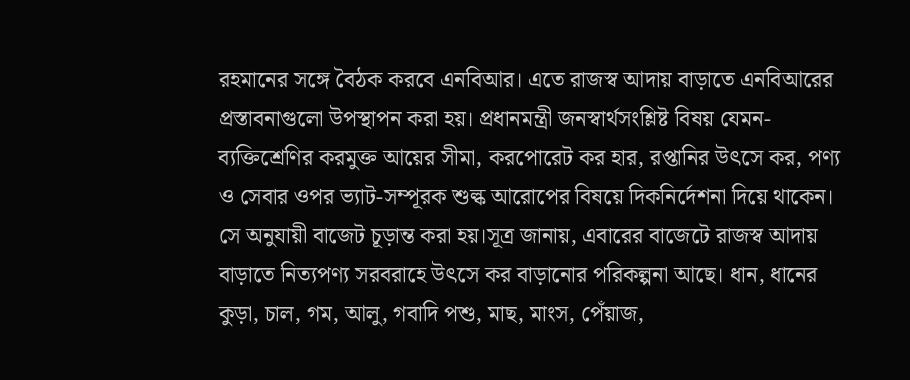রহমানের সঙ্গে বৈঠক করবে এনবিআর। এতে রাজস্ব আদায় বাড়াতে এনবিআরের প্রস্তাবনাগুলো উপস্থাপন করা হয়। প্রধানমন্ত্রী জনস্বার্থসংশ্লিষ্ট বিষয় যেমন-ব্যক্তিশ্রেণির করমুক্ত আয়ের সীমা, করপোরেট কর হার, রপ্তানির উৎসে কর, পণ্য ও সেবার ওপর ভ্যাট-সম্পূরক শুল্ক আরোপের বিষয়ে দিকনির্দেশনা দিয়ে থাকেন। সে অনুযায়ী বাজেট চূড়ান্ত করা হয়।সূত্র জানায়, এবারের বাজেটে রাজস্ব আদায় বাড়াতে নিত্যপণ্য সরবরাহে উৎসে কর বাড়ানোর পরিকল্পনা আছে। ধান, ধানের কুড়া, চাল, গম, আলু, গবাদি পশু, মাছ, মাংস, পেঁয়াজ,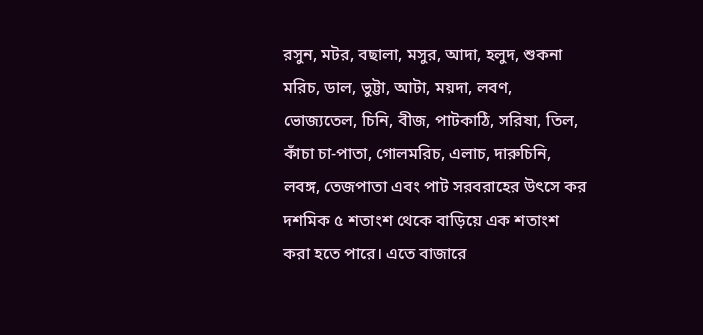রসুন, মটর, বছালা, মসুর, আদা, হলুদ, শুকনা মরিচ, ডাল, ভুট্টা, আটা, ময়দা, লবণ, ভোজ্যতেল, চিনি, বীজ, পাটকাঠি, সরিষা, তিল, কাঁচা চা-পাতা, গোলমরিচ, এলাচ, দারুচিনি, লবঙ্গ, তেজপাতা এবং পাট সরবরাহের উৎসে কর দশমিক ৫ শতাংশ থেকে বাড়িয়ে এক শতাংশ করা হতে পারে। এতে বাজারে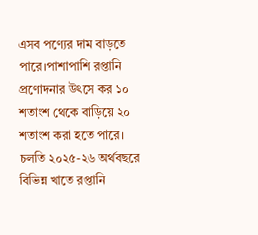এসব পণ্যের দাম বাড়তে পারে।পাশাপাশি রপ্তানি প্রণোদনার উৎসে কর ১০ শতাংশ থেকে বাড়িয়ে ২০ শতাংশ করা হতে পারে। চলতি ২০২৫-২৬ অর্থবছরে বিভিন্ন খাতে রপ্তানি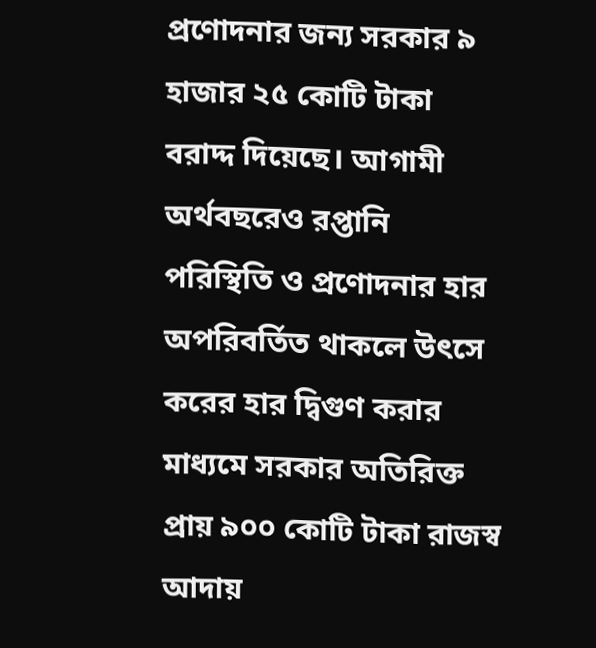প্রণোদনার জন্য সরকার ৯ হাজার ২৫ কোটি টাকা বরাদ্দ দিয়েছে। আগামী অর্থবছরেও রপ্তানি পরিস্থিতি ও প্রণোদনার হার অপরিবর্তিত থাকলে উৎসে করের হার দ্বিগুণ করার মাধ্যমে সরকার অতিরিক্ত প্রায় ৯০০ কোটি টাকা রাজস্ব আদায়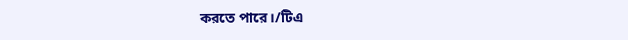করতে পারে।/টিএ